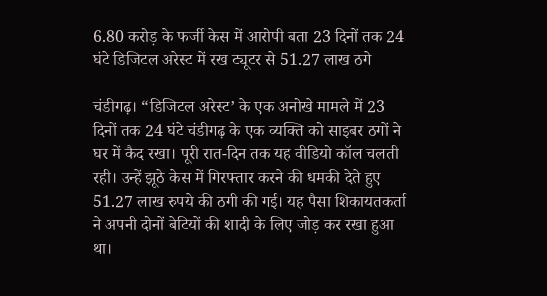6.80 करोड़ के फर्जी केस में आरोपी बता 23 दिनों तक 24 घंटे डिजिटल अरेस्ट में रख ट्यूटर से 51.27 लाख ठगे

चंडीगढ़। “डिजिटल अरेस्ट’ के एक अनोखे मामले में 23 दिनों तक 24 घंटे चंडीगढ़ के एक व्यक्ति को साइबर ठगों ने घर में कैद रखा। पूरी रात-दिन तक यह वीडियो कॉल चलती रही। उन्हें झूठे केस में गिरफ्तार करने की धमकी देते हुए 51.27 लाख रुपये की ठगी की गई। यह पैसा शिकायतकर्ता ने अपनी दोनों बेटियों की शादी के लिए जोड़ कर रखा हुआ था।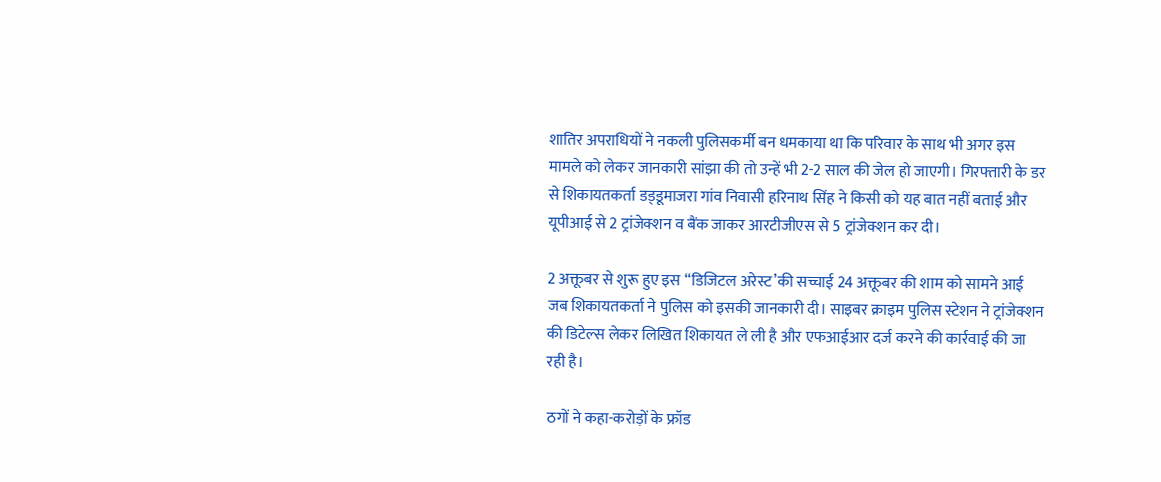शातिर अपराधियों ने नकली पुलिसकर्मी बन धमकाया था कि परिवार के साथ भी अगर इस मामले को लेकर जानकारी सांझा की तो उन्हें भी 2-2 साल की जेल हो जाएगी। गिरफ्तारी के डर से शिकायतकर्ता डड्‌डूमाजरा गांव निवासी हरिनाथ सिंह ने किसी को यह बात नहीं बताई और यूपीआई से 2 ट्रांजेक्शन व बैंक जाकर आरटीजीएस से 5 ट्रांजेक्शन कर दी।

2 अक्तूबर से शुरू हुए इस “डिजिटल अरेस्ट’की सच्चाई 24 अक्तूबर की शाम को सामने आई जब शिकायतकर्ता ने पुलिस को इसकी जानकारी दी। साइबर क्राइम पुलिस स्टेशन ने ट्रांजेक्शन की डिटेल्स लेकर लिखित शिकायत ले ली है और एफआईआर दर्ज करने की कार्रवाई की जा रही है।

ठगों ने कहा-करोड़ों के फ्रॉड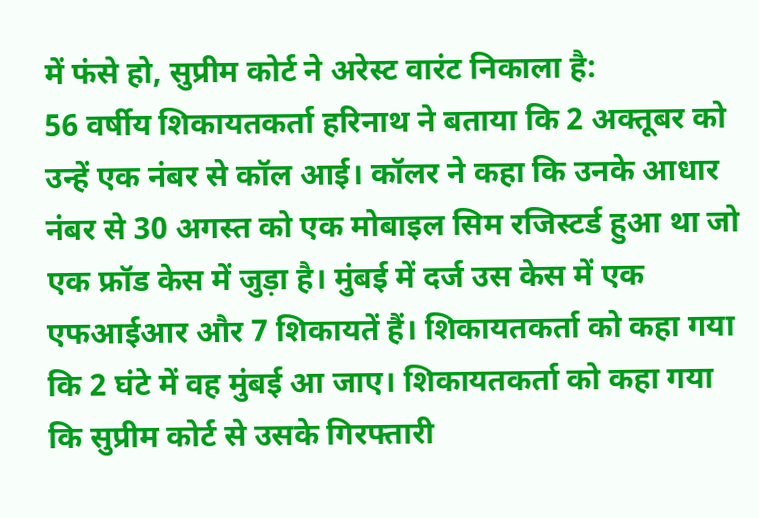में फंसे हो, सुप्रीम कोर्ट ने अरेस्ट वारंट निकाला है:
56 वर्षीय शिकायतकर्ता हरिनाथ ने बताया कि 2 अक्तूबर को उन्हें एक नंबर से कॉल आई। कॉलर ने कहा कि उनके आधार नंबर से 30 अगस्त को एक मोबाइल सिम रजिस्टर्ड हुआ था जो एक फ्रॉड केस में जुड़ा है। मुंबई में दर्ज उस केस में एक एफआईआर और 7 शिकायतें हैं। शिकायतकर्ता को कहा गया कि 2 घंटे में वह मुंबई आ जाए। शिकायतकर्ता को कहा गया कि सुप्रीम कोर्ट से उसके गिरफ्तारी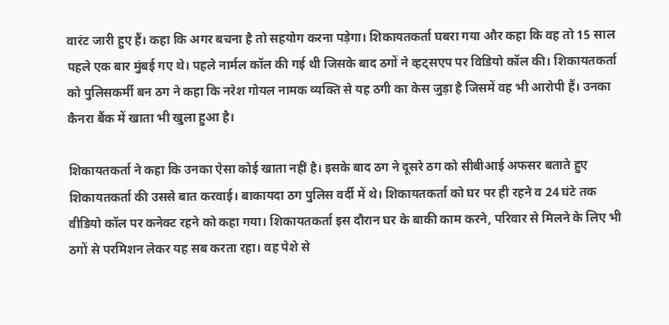वारंट जारी हुए हैं। कहा कि अगर बचना है तो सहयोग करना पड़ेगा। शिकायतकर्ता घबरा गया और कहा कि वह तो 15 साल पहले एक बार मुंबई गए थे। पहले नार्मल कॉल की गई थी जिसके बाद ठगों ने व्हट्सएप पर विडियो कॉल की। शिकायतकर्ता को पुलिसकर्मी बन ठग ने कहा कि नरेश गोयल नामक व्यक्ति से यह ठगी का केस जुड़ा है जिसमें वह भी आरोपी हैं। उनका कैनरा बैंक में खाता भी खुला हुआ है।

शिकायतकर्ता ने कहा कि उनका ऐसा कोई खाता नहीं है। इसके बाद ठग ने दूसरे ठग को सीबीआई अफसर बताते हुए शिकायतकर्ता की उससे बात करवाई। बाकायदा ठग पुलिस वर्दी में थे। शिकायतकर्ता को घर पर ही रहने व 24 घंटे तक वीडियो कॉल पर कनेक्ट रहने को कहा गया। शिकायतकर्ता इस दौरान घर के बाकी काम करने, परिवार से मिलने के लिए भी ठगों से परमिशन लेकर यह सब करता रहा। वह पेशे से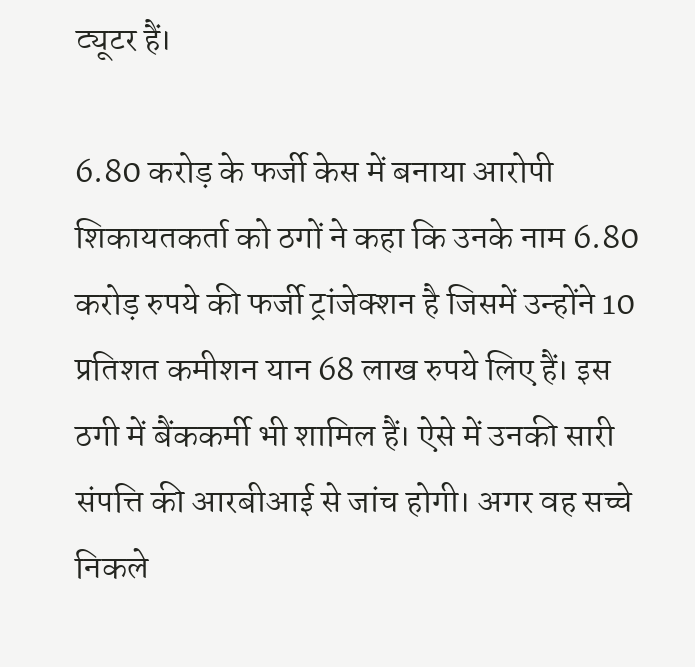ट्यूटर हैं।

6.80 करोड़ के फर्जी केस में बनाया आरोपी
शिकायतकर्ता को ठगों ने कहा कि उनके नाम 6.80 करोड़ रुपये की फर्जी ट्रांजेक्शन है जिसमें उन्होंने 10 प्रतिशत कमीशन यान 68 लाख रुपये लिए हैं। इस ठगी में बैंककर्मी भी शामिल हैं। ऐसे में उनकी सारी संपत्ति की आरबीआई से जांच होगी। अगर वह सच्चे निकले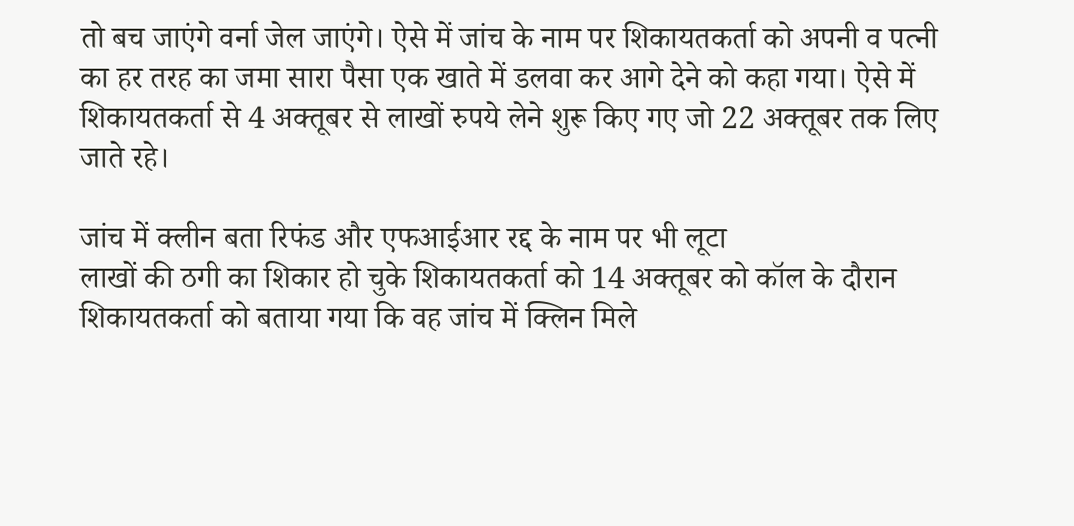तो बच जाएंगे वर्ना जेल जाएंगे। ऐसे में जांच के नाम पर शिकायतकर्ता को अपनी व पत्नी का हर तरह का जमा सारा पैसा एक खाते में डलवा कर आगे देने को कहा गया। ऐसे में शिकायतकर्ता से 4 अक्तूबर से लाखों रुपये लेने शुरू किए गए जो 22 अक्तूबर तक लिए जाते रहे।

जांच में क्लीन बता रिफंड और एफआईआर रद्द के नाम पर भी लूटा
लाखों की ठगी का शिकार हो चुके शिकायतकर्ता को 14 अक्तूबर को कॉल के दौरान शिकायतकर्ता को बताया गया कि वह जांच में क्लिन मिले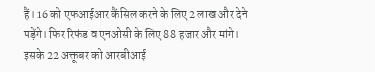हैं। 16 को एफआईआर कैंसिल करने के लिए 2 लाख और देने पड़ेंगे। फिर रिफंड व एनओसी के लिए 88 हजार और मांगे। इसके 22 अक्तूबर को आरबीआई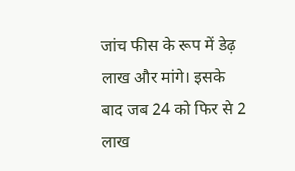जांच फीस के रूप में डेढ़ लाख और मांगे। इसके बाद जब 24 को फिर से 2 लाख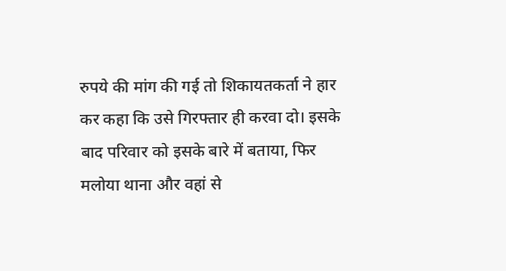रुपये की मांग की गई तो शिकायतकर्ता ने हार कर कहा कि उसे गिरफ्तार ही करवा दो। इसके बाद परिवार को इसके बारे में बताया, फिर मलोया थाना और वहां से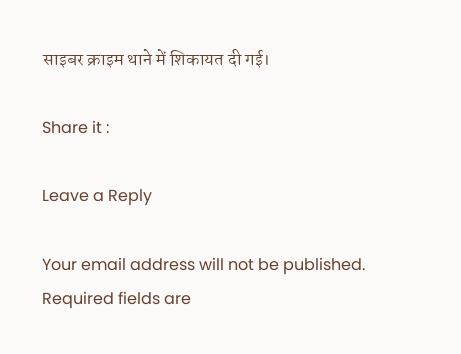साइबर क्राइम थाने में शिकायत दी गई।

Share it :

Leave a Reply

Your email address will not be published. Required fields are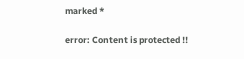marked *

error: Content is protected !!